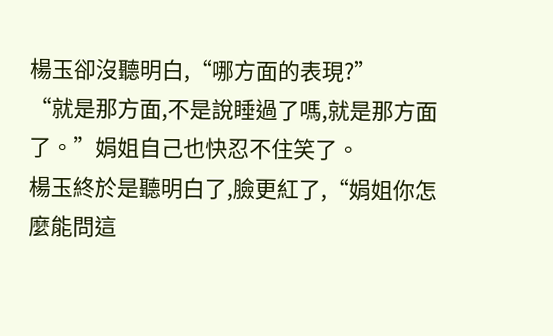楊玉卻沒聽明白,“哪方面的表現?”
“就是那方面,不是說睡過了嗎,就是那方面了。”娟姐自己也快忍不住笑了。
楊玉終於是聽明白了,臉更紅了,“娟姐你怎麼能問這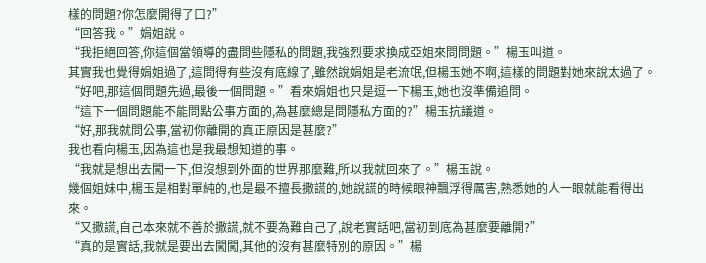樣的問題?你怎麼開得了口?”
“回答我。”娟姐說。
“我拒絕回答,你這個當領導的盡問些隱私的問題,我強烈要求換成亞姐來問問題。”楊玉叫道。
其實我也覺得娟姐過了,這問得有些沒有底線了,雖然說娟姐是老流氓,但楊玉她不啊,這樣的問題對她來說太過了。
“好吧,那這個問題先過,最後一個問題。”看來娟姐也只是逗一下楊玉,她也沒準備追問。
“這下一個問題能不能問點公事方面的,為甚麼總是問隱私方面的?”楊玉抗議道。
“好,那我就問公事,當初你離開的真正原因是甚麼?”
我也看向楊玉,因為這也是我最想知道的事。
“我就是想出去闖一下,但沒想到外面的世界那麼難,所以我就回來了。”楊玉說。
幾個姐妹中,楊玉是相對單純的,也是最不擅長撒謊的,她說謊的時候眼神飄浮得厲害,熟悉她的人一眼就能看得出來。
“又撒謊,自己本來就不善於撒謊,就不要為難自己了,說老實話吧,當初到底為甚麼要離開?”
“真的是實話,我就是要出去闖闖,其他的沒有甚麼特別的原因。”楊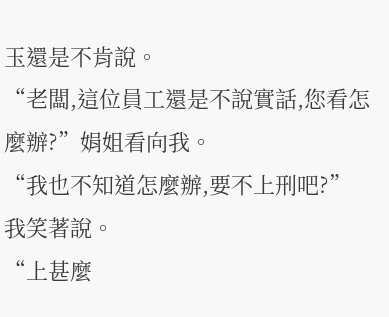玉還是不肯說。
“老闆,這位員工還是不說實話,您看怎麼辦?”娟姐看向我。
“我也不知道怎麼辦,要不上刑吧?”我笑著說。
“上甚麼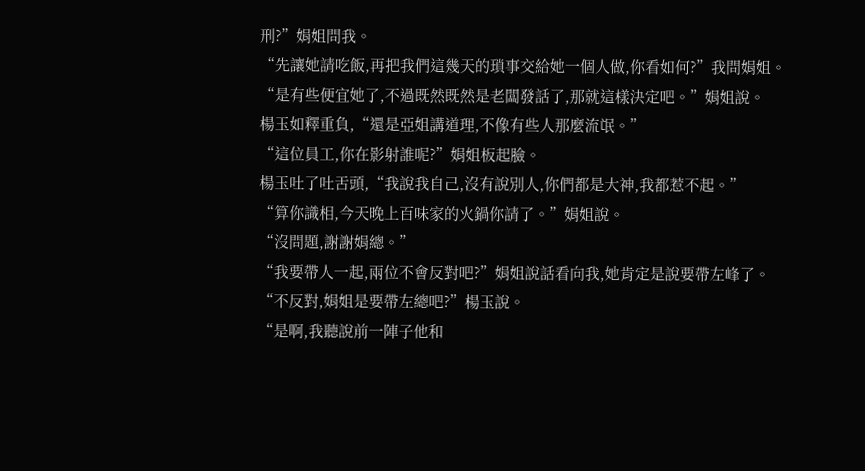刑?”娟姐問我。
“先讓她請吃飯,再把我們這幾天的瑣事交給她一個人做,你看如何?”我問娟姐。
“是有些便宜她了,不過既然既然是老闆發話了,那就這樣決定吧。”娟姐說。
楊玉如釋重負,“還是亞姐講道理,不像有些人那麼流氓。”
“這位員工,你在影射誰呢?”娟姐板起臉。
楊玉吐了吐舌頭,“我說我自己,沒有說別人,你們都是大神,我都惹不起。”
“算你識相,今天晚上百味家的火鍋你請了。”娟姐說。
“沒問題,謝謝娟總。”
“我要帶人一起,兩位不會反對吧?”娟姐說話看向我,她肯定是說要帶左峰了。
“不反對,娟姐是要帶左總吧?”楊玉說。
“是啊,我聽說前一陣子他和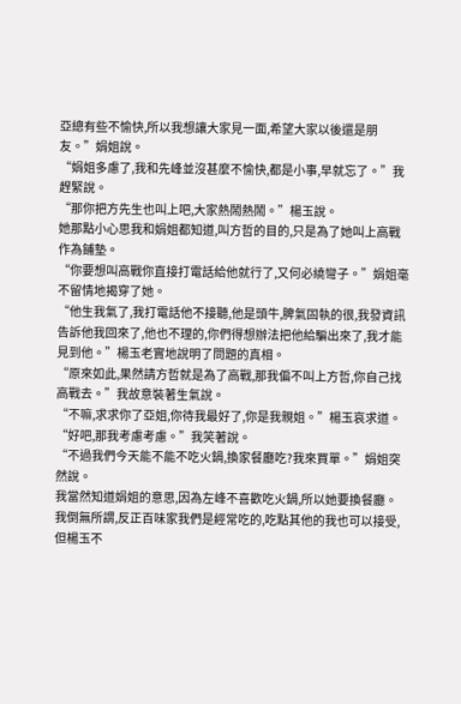亞總有些不愉快,所以我想讓大家見一面,希望大家以後還是朋友。”娟姐說。
“娟姐多慮了,我和先峰並沒甚麼不愉快,都是小事,早就忘了。”我趕緊說。
“那你把方先生也叫上吧,大家熱鬧熱鬧。”楊玉說。
她那點小心思我和娟姐都知道,叫方哲的目的,只是為了她叫上高戰作為鋪墊。
“你要想叫高戰你直接打電話給他就行了,又何必繞彎子。”娟姐毫不留情地揭穿了她。
“他生我氣了,我打電話他不接聽,他是頭牛,脾氣固執的很,我發資訊告訴他我回來了,他也不理的,你們得想辦法把他給騙出來了,我才能見到他。”楊玉老實地說明了問題的真相。
“原來如此,果然請方哲就是為了高戰,那我偏不叫上方哲,你自己找高戰去。”我故意裝著生氣說。
“不嘛,求求你了亞姐,你待我最好了,你是我親姐。”楊玉哀求道。
“好吧,那我考慮考慮。”我笑著說。
“不過我們今天能不能不吃火鍋,換家餐廳吃?我來買單。”娟姐突然說。
我當然知道娟姐的意思,因為左峰不喜歡吃火鍋,所以她要換餐廳。
我倒無所謂,反正百味家我們是經常吃的,吃點其他的我也可以接受,但楊玉不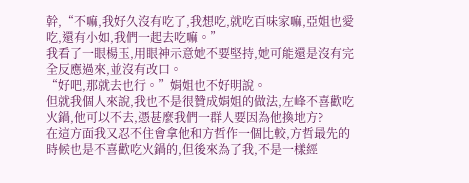幹,“不嘛,我好久沒有吃了,我想吃,就吃百味家嘛,亞姐也愛吃,還有小如,我們一起去吃嘛。”
我看了一眼楊玉,用眼神示意她不要堅持,她可能還是沒有完全反應過來,並沒有改口。
“好吧,那就去也行。”娟姐也不好明說。
但就我個人來說,我也不是很贊成娟姐的做法,左峰不喜歡吃火鍋,他可以不去,憑甚麼我們一群人要因為他換地方?
在這方面我又忍不住會拿他和方哲作一個比較,方哲最先的時候也是不喜歡吃火鍋的,但後來為了我,不是一樣經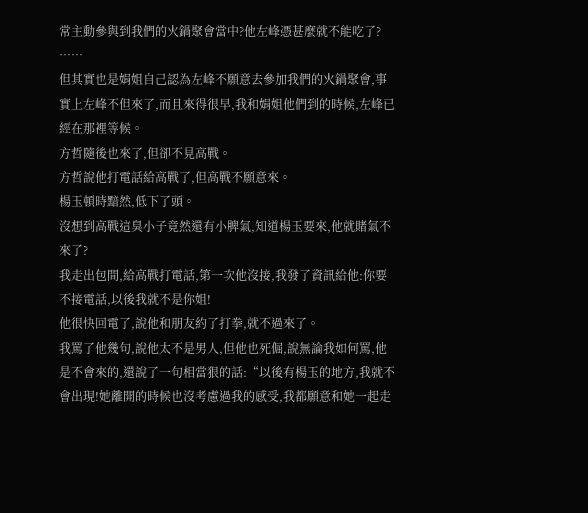常主動參與到我們的火鍋聚會當中?他左峰憑甚麼就不能吃了?
……
但其實也是娟姐自己認為左峰不願意去參加我們的火鍋聚會,事實上左峰不但來了,而且來得很早,我和娟姐他們到的時候,左峰已經在那裡等候。
方哲隨後也來了,但卻不見高戰。
方哲說他打電話給高戰了,但高戰不願意來。
楊玉頓時黯然,低下了頭。
沒想到高戰這臭小子竟然還有小脾氣,知道楊玉要來,他就賭氣不來了?
我走出包間,給高戰打電話,第一次他沒接,我發了資訊給他:你要不接電話,以後我就不是你姐!
他很快回電了,說他和朋友約了打拳,就不過來了。
我罵了他幾句,說他太不是男人,但他也死倔,說無論我如何罵,他是不會來的,還說了一句相當狠的話:“以後有楊玉的地方,我就不會出現!她離開的時候也沒考慮過我的感受,我都願意和她一起走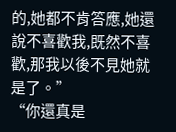的,她都不肯答應,她還說不喜歡我,既然不喜歡,那我以後不見她就是了。”
“你還真是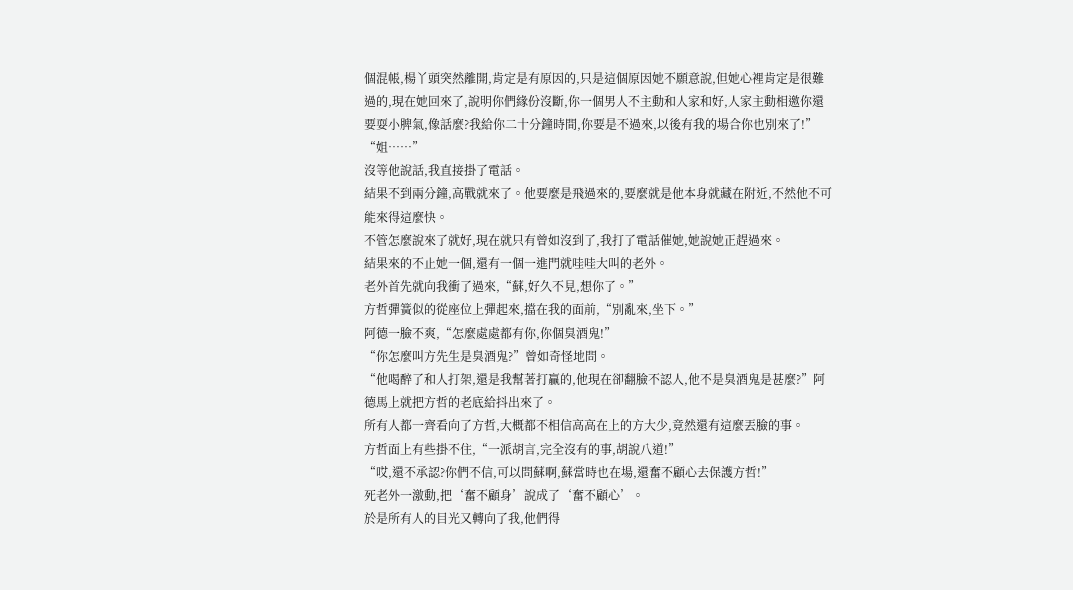個混帳,楊丫頭突然離開,肯定是有原因的,只是這個原因她不願意說,但她心裡肯定是很難過的,現在她回來了,說明你們緣份沒斷,你一個男人不主動和人家和好,人家主動相邀你還要耍小脾氣,像話麼?我給你二十分鐘時間,你要是不過來,以後有我的場合你也別來了!”
“姐……”
沒等他說話,我直接掛了電話。
結果不到兩分鐘,高戰就來了。他要麼是飛過來的,要麼就是他本身就藏在附近,不然他不可能來得這麼快。
不管怎麼說來了就好,現在就只有曾如沒到了,我打了電話催她,她說她正趕過來。
結果來的不止她一個,還有一個一進門就哇哇大叫的老外。
老外首先就向我衝了過來,“蘇,好久不見,想你了。”
方哲彈簧似的從座位上彈起來,擋在我的面前,“別亂來,坐下。”
阿德一臉不爽,“怎麼處處都有你,你個臭酒鬼!”
“你怎麼叫方先生是臭酒鬼?”曾如奇怪地問。
“他喝醉了和人打架,還是我幫著打贏的,他現在卻翻臉不認人,他不是臭酒鬼是甚麼?”阿德馬上就把方哲的老底給抖出來了。
所有人都一齊看向了方哲,大概都不相信高高在上的方大少,竟然還有這麼丟臉的事。
方哲面上有些掛不住,“一派胡言,完全沒有的事,胡說八道!”
“哎,還不承認?你們不信,可以問蘇啊,蘇當時也在場,還奮不顧心去保護方哲!”
死老外一激動,把‘奮不顧身’說成了‘奮不顧心’。
於是所有人的目光又轉向了我,他們得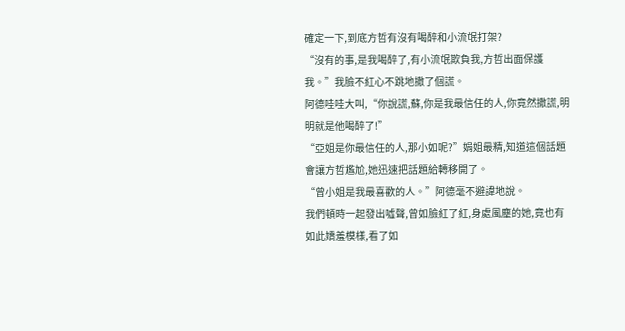確定一下,到底方哲有沒有喝醉和小流氓打架?
“沒有的事,是我喝醉了,有小流氓欺負我,方哲出面保護我。”我臉不紅心不跳地撒了個謊。
阿德哇哇大叫,“你說謊,蘇,你是我最信任的人,你竟然撒謊,明明就是他喝醉了!”
“亞姐是你最信任的人,那小如呢?”娟姐最精,知道這個話題會讓方哲尷尬,她迅速把話題給轉移開了。
“曾小姐是我最喜歡的人。”阿德毫不避諱地說。
我們頓時一起發出噓聲,曾如臉紅了紅,身處風塵的她,竟也有如此嬌羞模樣,看了如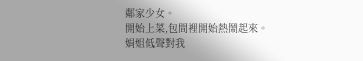鄰家少女。
開始上菜,包間裡開始熱鬧起來。
娟姐低聲對我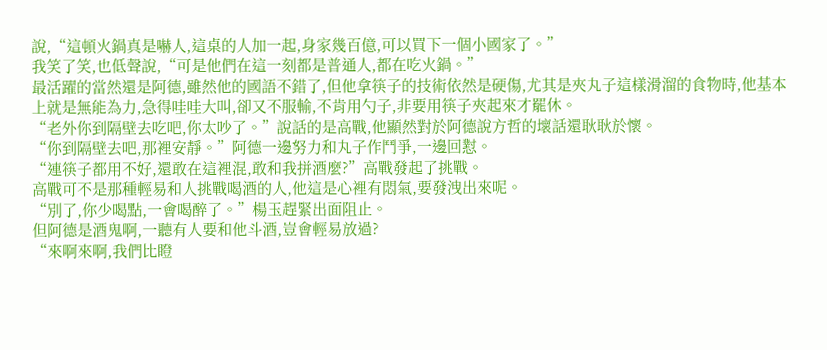說,“這頓火鍋真是嚇人,這桌的人加一起,身家幾百億,可以買下一個小國家了。”
我笑了笑,也低聲說,“可是他們在這一刻都是普通人,都在吃火鍋。”
最活躍的當然還是阿德,雖然他的國語不錯了,但他拿筷子的技術依然是硬傷,尤其是夾丸子這樣滑溜的食物時,他基本上就是無能為力,急得哇哇大叫,卻又不服輸,不肯用勺子,非要用筷子夾起來才罷休。
“老外你到隔壁去吃吧,你太吵了。”說話的是高戰,他顯然對於阿德說方哲的壞話還耿耿於懷。
“你到隔壁去吧,那裡安靜。”阿德一邊努力和丸子作鬥爭,一邊回懟。
“連筷子都用不好,還敢在這裡混,敢和我拼酒麼?”高戰發起了挑戰。
高戰可不是那種輕易和人挑戰喝酒的人,他這是心裡有悶氣,要發洩出來呢。
“別了,你少喝點,一會喝醉了。”楊玉趕緊出面阻止。
但阿德是酒鬼啊,一聽有人要和他斗酒,豈會輕易放過?
“來啊來啊,我們比瞪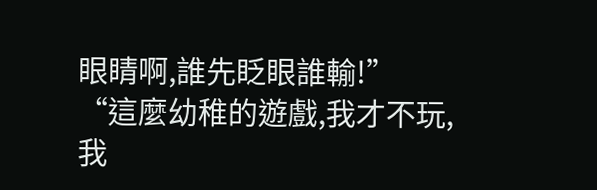眼睛啊,誰先眨眼誰輸!”
“這麼幼稚的遊戲,我才不玩,我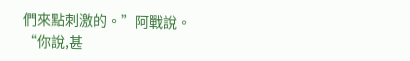們來點刺激的。”阿戰說。
“你說,甚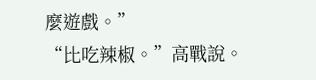麼遊戲。”
“比吃辣椒。”高戰說。